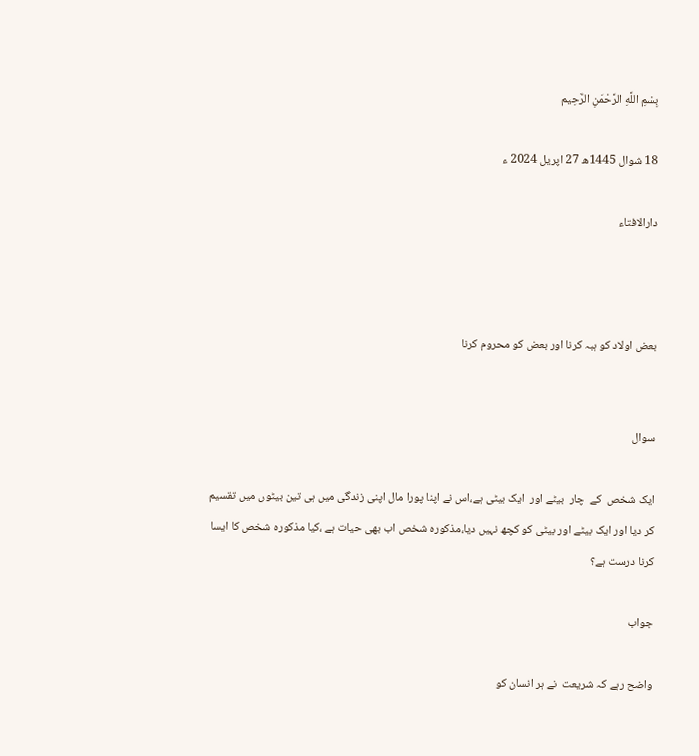بِسْمِ اللَّهِ الرَّحْمَنِ الرَّحِيم

18 شوال 1445ھ 27 اپریل 2024 ء

دارالافتاء



بعض اولاد کو ہبہ کرنا اور بعض کو محروم کرنا


سوال

ایک شخص  کے  چار  بیٹے اور  ایک بیٹی ہے،اس نے اپنا پورا مال اپنی زندگی میں ہی تین بیٹوں میں تقسیم کر دیا اور ایک بیٹے اور بیٹی کو کچھ نہیں دیا،مذکورہ شخص اب بھی حیات ہے ،کیا مذکورہ شخص کا ایسا کرنا درست ہے؟

جواب

واضح رہے کہ شریعت  نے ہر انسان کو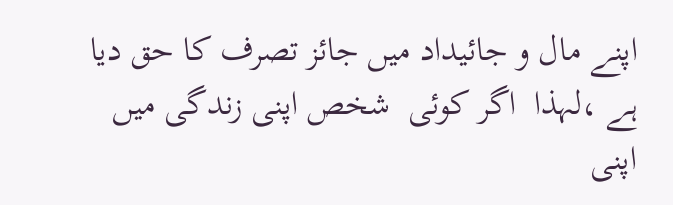اپنے مال و جائیداد میں جائز تصرف کا حق دیا ہے ،لہذا  اگر کوئی  شخص اپنی زندگی میں اپنی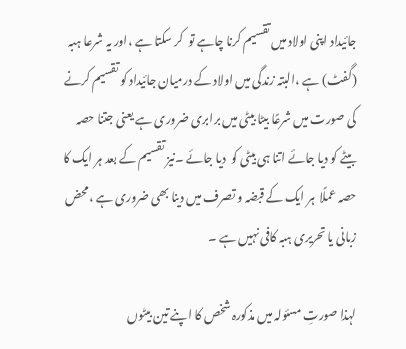جائیداد اپنی اولاد میں تقسیم کرنا چاہے تو  کر سکتا ہے ،اور یہ شرعا ہبہ (گفٹ) ہے ،البتہ زندگی میں اولاد کے درمیان جائیداد کو تقسیم کرنے کی صورت میں شرعًا بیٹا بیٹی میں برابری ضروری ہے یعنی جتنا حصہ بیٹے کو دیا جائے اتنا ہی بیٹی کو  دیا جائے ۔نیز تقسیم کے بعد ہر ایک کا حصہ عملًا  ہر ایک کے قبضہ و تصرف میں دینا بھی ضروری ہے ،محض زبانی یا تحریری ہبہ کافی نہیں ہے ۔

لہذا صورتِ مسئولہ میں مذکورہ شخص کا اپنے تین بیٹوں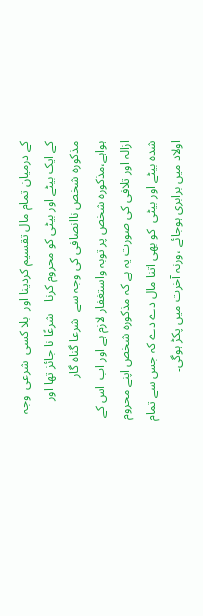کے درمیان تمام مال تقسیم کردینا اور  بلا کسی  شرعی  وجہ کے ایک بیٹے اور بیٹی کو محروم کرنا    شرعًا نا جائز تھا اور مذکورہ شخص ناانصافی کی وجہ سے  شرعا گناہ گار ہواہے،مذکورہ شخص پر توبہ واستغفار لازم ہے اور اب  اس کے ازالہ اور تلافی کی صورت یہ ہے کہ مذکورہ شخص اپنے محروم شدہ بیٹے اور بیٹی  کو بھی اتنا مال دے دے کہ جس سے تمام اولاد میں برابری ہوجائے ،ورنہ آخرت میں پکڑ ہوگی۔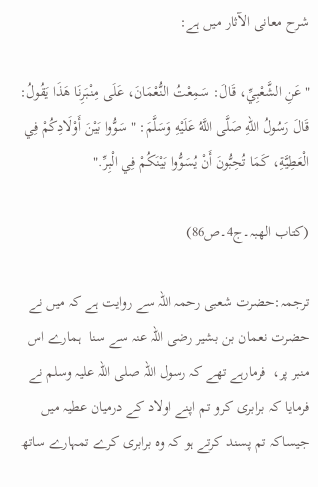شرح معانی الآثار میں ہے:

"عَنِ الشَّعْبِيِّ، قَالَ: سَمِعْتُ النُّعْمَانَ، عَلَى مِنْبَرِنَا هَذَا يَقُولُ: قَالَ رَسُولُ اللهِ صَلَّى اللَّهُ عَلَيْهِ وَسَلَّمَ: " سَوُّوا بَيْنَ أَوْلَادِكُمْ فِي الْعَطِيَّةِ، كَمَا تُحِبُّونَ أَنْ يُسَوُّوا بَيْنَكُمْ فِي الْبِرِّ."

(کتاب الھبہ۔ج4۔ص86)

ترجمہ:حضرت شعبی رحمہ اللہ سے روایت ہے کہ میں نے حضرت نعمان بن بشیر رضی اللہ عنہ سے سنا  ہمارے اس منبر پر،  فرمارہے تھے کہ رسول اللہ صلی اللہ علیہ وسلم نے فرمایا کہ برابری کرو تم اپنے اولاد کے درمیان عطیہ میں جیساکہ تم پسند کرتے ہو کہ وہ برابری کرے تمہارے ساتھ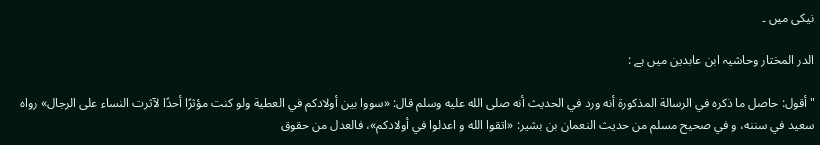نیکی میں ۔

الدر المختار وحاشیہ ابن عابدين میں ہے :

"أقول: حاصل ما ذكره في الرسالة المذكورة أنه ورد في الحديث أنه صلى الله عليه وسلم قال: «سووا بين أولادكم في العطية ولو كنت مؤثرًا أحدًا لآثرت النساء على الرجال» رواه سعيد في سننه، و في صحيح مسلم من حديث النعمان بن بشير: «اتقوا الله و اعدلوا في أولادكم»، فالعدل من حقوق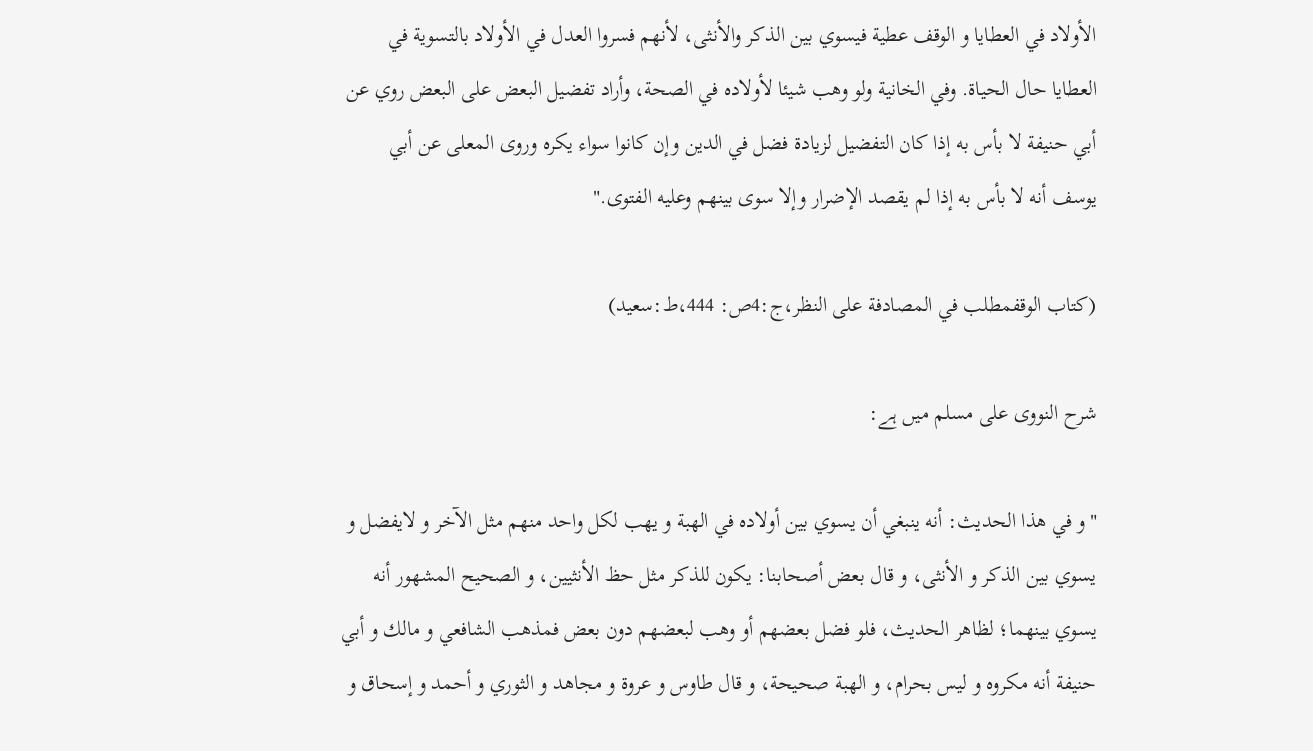الأولاد في العطايا و الوقف عطية فيسوي بين الذكر والأنثى، لأنهم فسروا العدل في الأولاد بالتسوية في العطايا حال الحياة. وفي الخانية ولو وهب شيئا لأولاده في الصحة، وأراد تفضيل البعض على البعض روي عن أبي حنيفة لا بأس به إذا كان التفضيل لزيادة فضل في الدين وإن كانوا سواء يكره وروى المعلى عن أبي يوسف أنه لا بأس به إذا لم يقصد الإضرار وإلا سوى بينهم وعليه الفتوى."

(کتاب الوقفمطلب في المصادفة علی النظر،ج:4ص: 444،ط:سعید)

شرح النووی علی مسلم میں ہے:

"و في هذا الحديث: أنه ينبغي أن يسوي بين أولاده في الهبة و يهب لكل واحد منهم مثل الآخر و لايفضل و يسوي بين الذكر و الأنثى، و قال بعض أصحابنا: يكون للذكر مثل حظ الأنثيين، و الصحيح المشهور أنه يسوي بينهما؛ لظاهر الحديث، فلو فضل بعضهم أو وهب لبعضهم دون بعض فمذهب الشافعي و مالك و أبي حنيفة أنه مكروه و ليس بحرام، و الهبة صحيحة، و قال طاوس و عروة و مجاهد و الثوري و أحمد و إسحاق و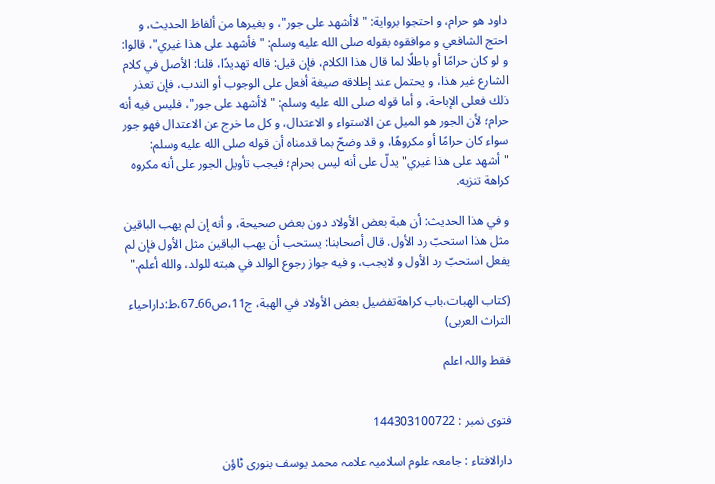داود هو حرام، و احتجوا برواية: "لاأشهد على جور"، و بغيرها من ألفاظ الحديث، و احتج الشافعي و موافقوه بقوله صلى الله عليه وسلم: "فأشهد على هذا غيري"، قالوا: و لو كان حرامًا أو باطلًا لما قال هذا الكلام، فإن قيل: قاله تهديدًا، قلنا: الأصل في كلام الشارع غير هذا، و يحتمل عند إطلاقه صيغة أفعل على الوجوب أو الندب، فإن تعذر ذلك فعلى الإباحة، و أما قوله صلى الله عليه وسلم: "لاأشهد على جور"، فليس فيه أنه حرام؛ لأن الجور هو الميل عن الاستواء و الاعتدال، و كل ما خرج عن الاعتدال فهو جور سواء كان حرامًا أو مكروهًا، و قد وضحّ بما قدمناه أن قوله صلى الله عليه وسلم: "أشهد على هذا غيري" يدلّ على أنه ليس بحرام؛ فيجب تأويل الجور على أنه مكروه كراهة تنزيه.

و في هذا الحديث: أن هبة بعض الأولاد دون بعض صحيحة، و أنه إن لم يهب الباقين مثل هذا استحبّ رد الأول. قال أصحابنا: يستحب أن يهب الباقين مثل الأول فإن لم يفعل استحبّ رد الأول و لايجب، و فيه جواز رجوع الوالد في هبته للولد، والله أعلم."

(کتاب الھبات،باب كراهةتفضیل بعض الأولاد في الھبة، ج11،ص66۔67،ط:داراحیاء التراث العربی)

فقط واللہ اعلم


فتوی نمبر : 144303100722

دارالافتاء : جامعہ علوم اسلامیہ علامہ محمد یوسف بنوری ٹاؤن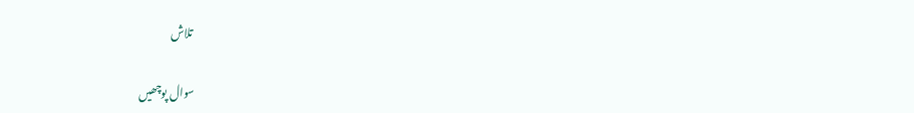تلاش

سوال پوچھیں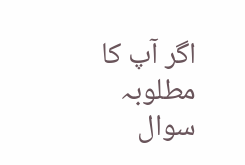اگر آپ کا مطلوبہ سوال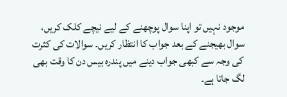موجود نہیں تو اپنا سوال پوچھنے کے لیے نیچے کلک کریں، سوال بھیجنے کے بعد جواب کا انتظار کریں۔ سوالات کی کثرت کی وجہ سے کبھی جواب دینے میں پندرہ بیس دن کا وقت بھی لگ جاتا ہے۔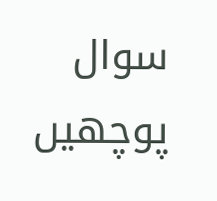سوال پوچھیں